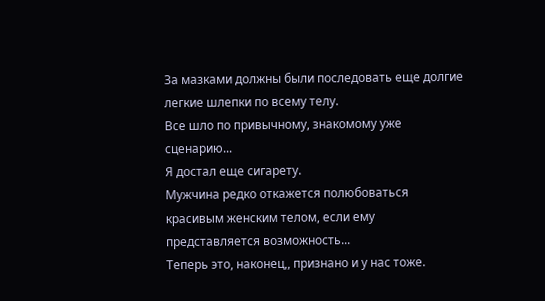За мазками должны были последовать еще долгие легкие шлепки по всему телу.
Все шло по привычному, знакомому уже сценарию...
Я достал еще сигарету.
Мужчина редко откажется полюбоваться красивым женским телом, если ему представляется возможность...
Теперь это, наконец,, признано и у нас тоже.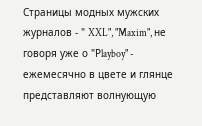Страницы модных мужских журналов - " XXL", "Maxim", не говоря уже о "Рlayboy" - ежемесячно в цвете и глянце представляют волнующую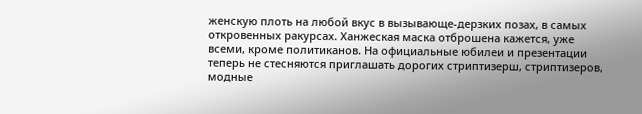женскую плоть на любой вкус в вызывающе-дерзких позах, в самых откровенных ракурсах. Ханжеская маска отброшена кажется, уже всеми, кроме политиканов. На официальные юбилеи и презентации теперь не стесняются приглашать дорогих стриптизерш, стриптизеров, модные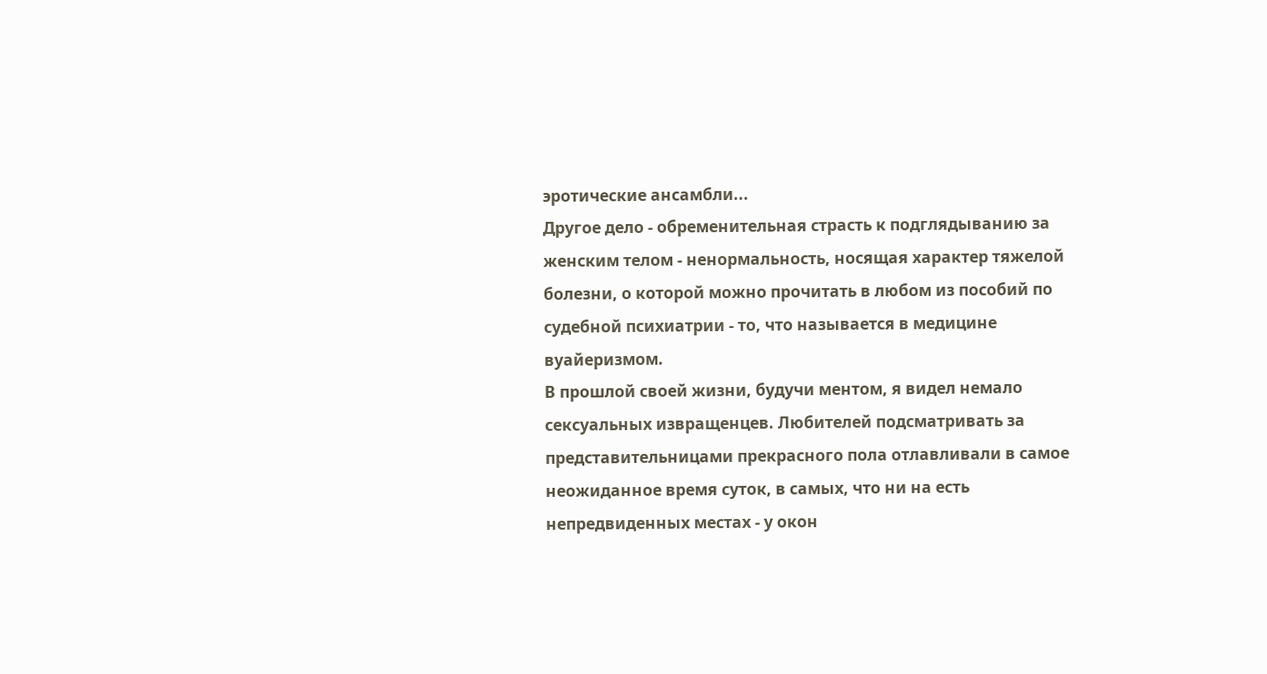эротические ансамбли...
Другое дело - обременительная страсть к подглядыванию за женским телом - ненормальность, носящая характер тяжелой болезни, о которой можно прочитать в любом из пособий по судебной психиатрии - то, что называется в медицине вуайеризмом.
В прошлой своей жизни, будучи ментом, я видел немало сексуальных извращенцев. Любителей подсматривать за представительницами прекрасного пола отлавливали в самое неожиданное время суток, в самых, что ни на есть непредвиденных местах - у окон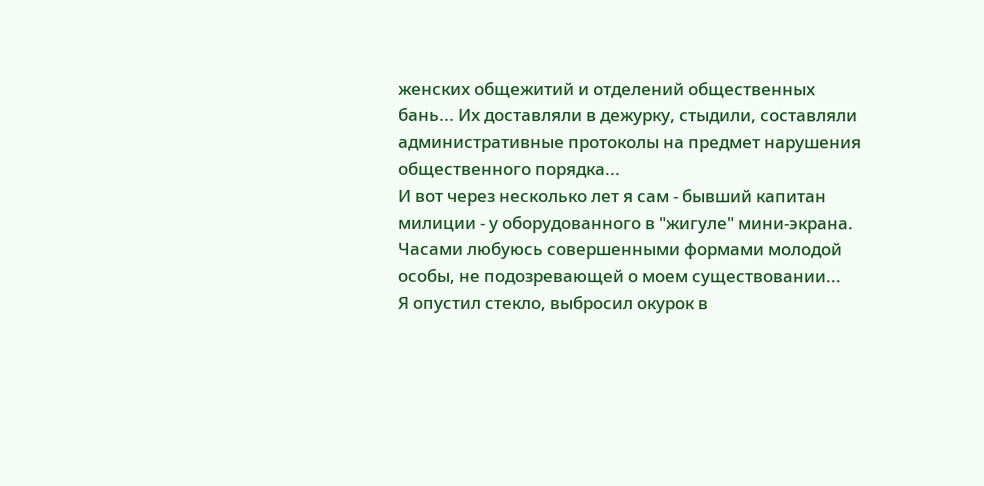женских общежитий и отделений общественных бань... Их доставляли в дежурку, стыдили, составляли административные протоколы на предмет нарушения общественного порядка...
И вот через несколько лет я сам - бывший капитан милиции - у оборудованного в "жигуле" мини-экрана. Часами любуюсь совершенными формами молодой особы, не подозревающей о моем существовании...
Я опустил стекло, выбросил окурок в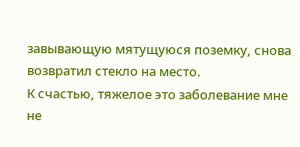завывающую мятущуюся поземку, снова возвратил стекло на место.
К счастью, тяжелое это заболевание мне не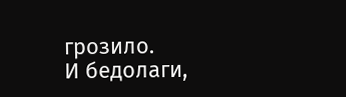грозило.
И бедолаги,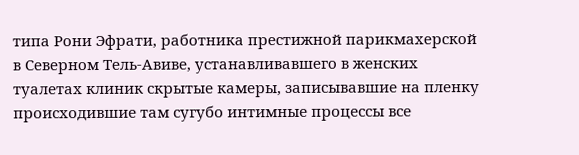типа Рони Эфрати, работника престижной парикмахерской в Северном Тель-Авиве, устанавливавшего в женских туалетах клиник скрытые камеры, записывавшие на пленку происходившие там сугубо интимные процессы все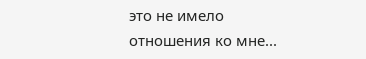это не имело отношения ко мне...